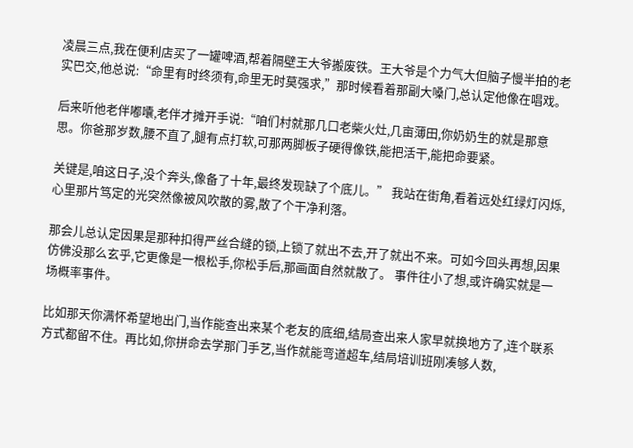凌晨三点,我在便利店买了一罐啤酒,帮着隔壁王大爷搬废铁。王大爷是个力气大但脑子慢半拍的老实巴交,他总说:“命里有时终须有,命里无时莫强求,”那时候看着那副大嗓门,总认定他像在唱戏。

后来听他老伴嘟囔,老伴才摊开手说:“咱们村就那几口老柴火灶,几亩薄田,你奶奶生的就是那意思。你爸那岁数,腰不直了,腿有点打软,可那两脚板子硬得像铁,能把活干,能把命要紧。

关键是,咱这日子,没个奔头,像备了十年,最终发现缺了个底儿。” 我站在街角,看着远处红绿灯闪烁,心里那片笃定的光突然像被风吹散的雾,散了个干净利落。

那会儿总认定因果是那种扣得严丝合缝的锁,上锁了就出不去,开了就出不来。可如今回头再想,因果仿佛没那么玄乎,它更像是一根松手,你松手后,那画面自然就散了。 事件往小了想,或许确实就是一场概率事件。

比如那天你满怀希望地出门,当作能查出来某个老友的底细,结局查出来人家早就换地方了,连个联系方式都留不住。再比如,你拼命去学那门手艺,当作就能弯道超车,结局培训班刚凑够人数,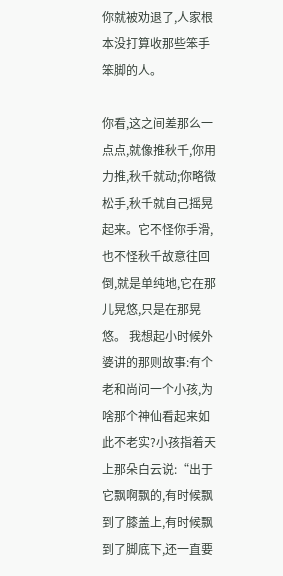你就被劝退了,人家根本没打算收那些笨手笨脚的人。

你看,这之间差那么一点点,就像推秋千,你用力推,秋千就动;你略微松手,秋千就自己摇晃起来。它不怪你手滑,也不怪秋千故意往回倒,就是单纯地,它在那儿晃悠,只是在那晃悠。 我想起小时候外婆讲的那则故事:有个老和尚问一个小孩,为啥那个神仙看起来如此不老实?小孩指着天上那朵白云说:“出于它飘啊飘的,有时候飘到了膝盖上,有时候飘到了脚底下,还一直要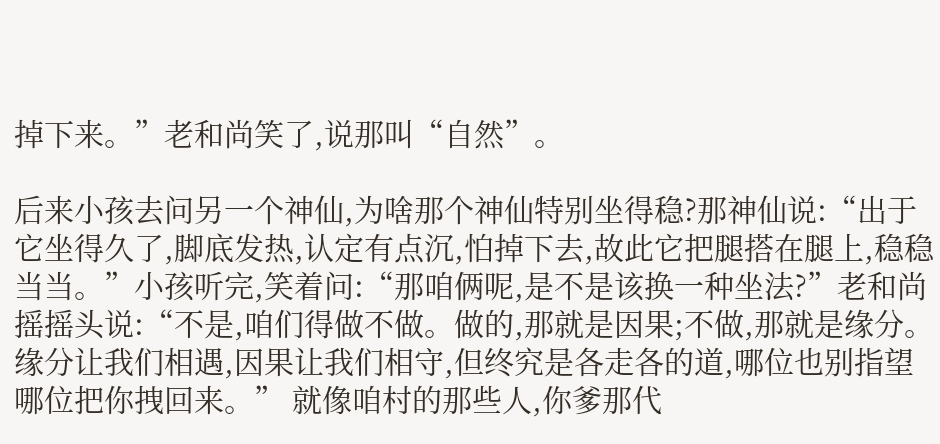掉下来。”老和尚笑了,说那叫“自然”。

后来小孩去问另一个神仙,为啥那个神仙特别坐得稳?那神仙说:“出于它坐得久了,脚底发热,认定有点沉,怕掉下去,故此它把腿搭在腿上,稳稳当当。”小孩听完,笑着问:“那咱俩呢,是不是该换一种坐法?”老和尚摇摇头说:“不是,咱们得做不做。做的,那就是因果;不做,那就是缘分。缘分让我们相遇,因果让我们相守,但终究是各走各的道,哪位也别指望哪位把你拽回来。” 就像咱村的那些人,你爹那代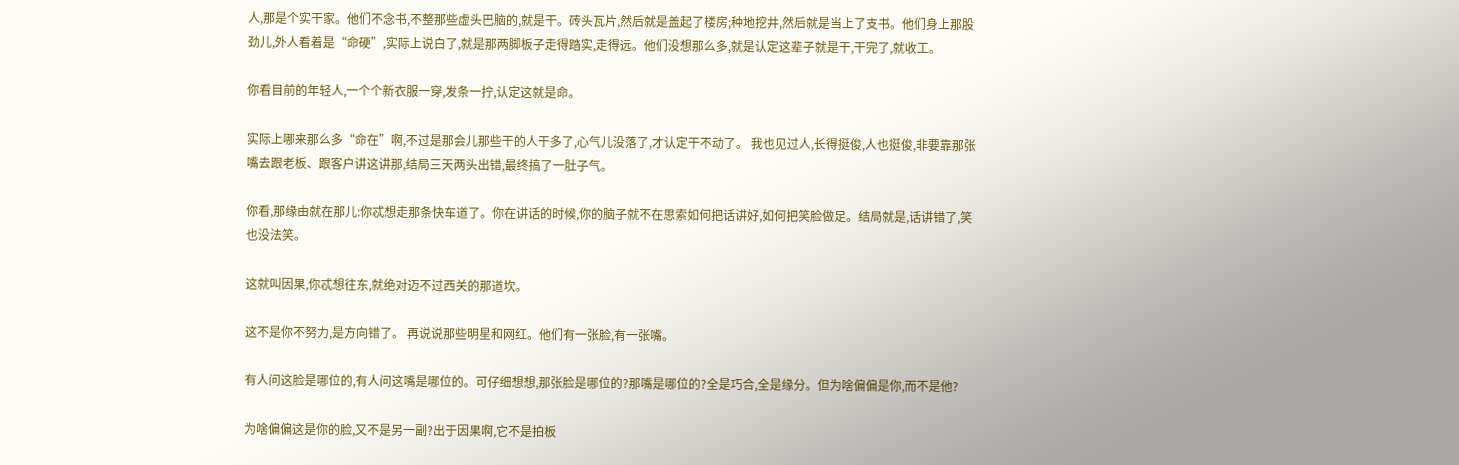人,那是个实干家。他们不念书,不整那些虚头巴脑的,就是干。砖头瓦片,然后就是盖起了楼房;种地挖井,然后就是当上了支书。他们身上那股劲儿,外人看着是“命硬”,实际上说白了,就是那两脚板子走得踏实,走得远。他们没想那么多,就是认定这辈子就是干,干完了,就收工。

你看目前的年轻人,一个个新衣服一穿,发条一拧,认定这就是命。

实际上哪来那么多“命在”啊,不过是那会儿那些干的人干多了,心气儿没落了,才认定干不动了。 我也见过人,长得挺俊,人也挺俊,非要靠那张嘴去跟老板、跟客户讲这讲那,结局三天两头出错,最终搞了一肚子气。

你看,那缘由就在那儿:你忒想走那条快车道了。你在讲话的时候,你的脑子就不在思索如何把话讲好,如何把笑脸做足。结局就是,话讲错了,笑也没法笑。

这就叫因果,你忒想往东,就绝对迈不过西关的那道坎。

这不是你不努力,是方向错了。 再说说那些明星和网红。他们有一张脸,有一张嘴。

有人问这脸是哪位的,有人问这嘴是哪位的。可仔细想想,那张脸是哪位的?那嘴是哪位的?全是巧合,全是缘分。但为啥偏偏是你,而不是他?

为啥偏偏这是你的脸,又不是另一副?出于因果啊,它不是拍板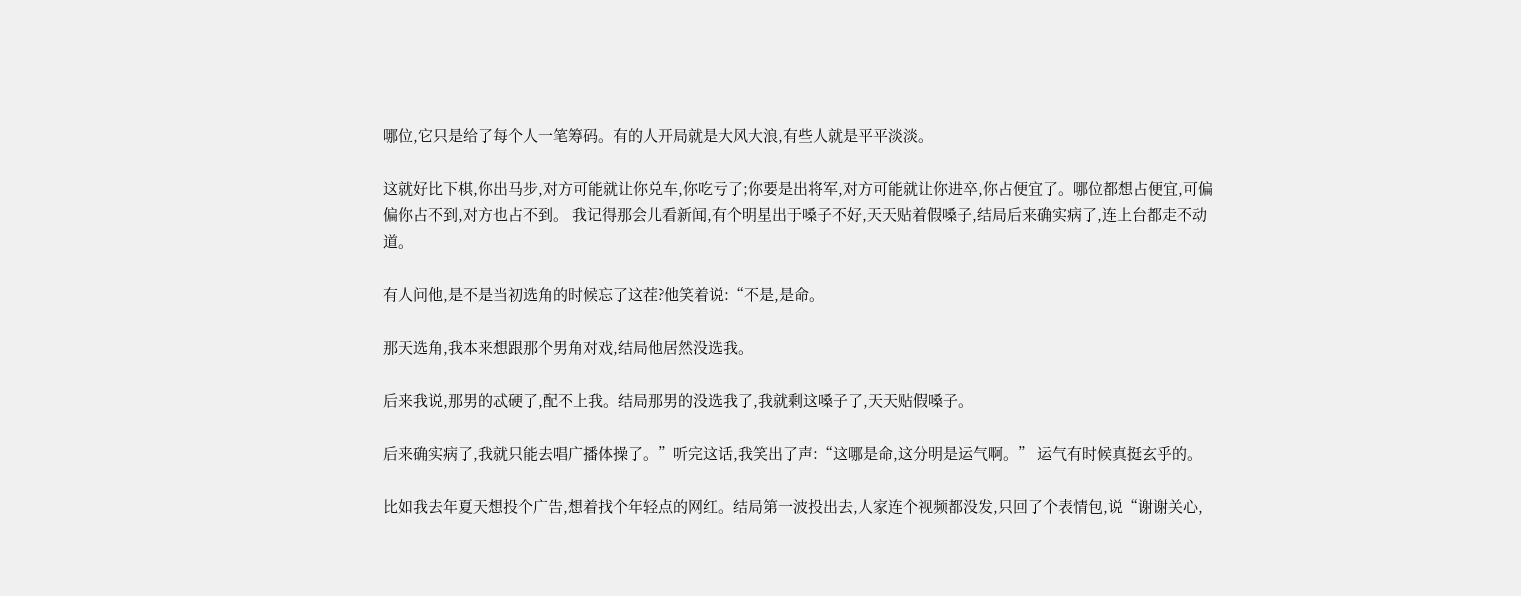哪位,它只是给了每个人一笔筹码。有的人开局就是大风大浪,有些人就是平平淡淡。

这就好比下棋,你出马步,对方可能就让你兑车,你吃亏了;你要是出将军,对方可能就让你进卒,你占便宜了。哪位都想占便宜,可偏偏你占不到,对方也占不到。 我记得那会儿看新闻,有个明星出于嗓子不好,天天贴着假嗓子,结局后来确实病了,连上台都走不动道。

有人问他,是不是当初选角的时候忘了这茬?他笑着说:“不是,是命。

那天选角,我本来想跟那个男角对戏,结局他居然没选我。

后来我说,那男的忒硬了,配不上我。结局那男的没选我了,我就剩这嗓子了,天天贴假嗓子。

后来确实病了,我就只能去唱广播体操了。”听完这话,我笑出了声:“这哪是命,这分明是运气啊。” 运气有时候真挺玄乎的。

比如我去年夏天想投个广告,想着找个年轻点的网红。结局第一波投出去,人家连个视频都没发,只回了个表情包,说“谢谢关心,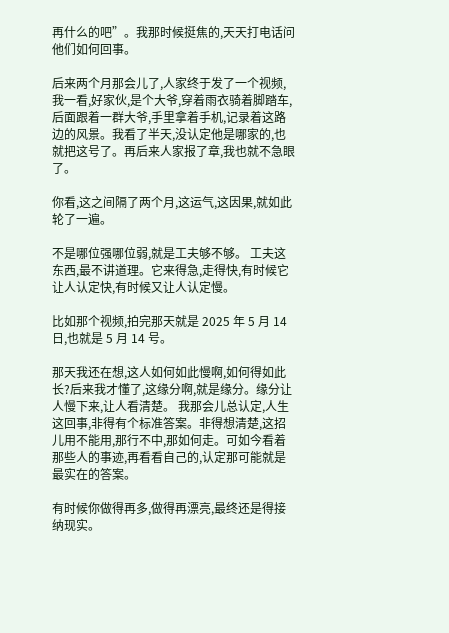再什么的吧”。我那时候挺焦的,天天打电话问他们如何回事。

后来两个月那会儿了,人家终于发了一个视频,我一看,好家伙,是个大爷,穿着雨衣骑着脚踏车,后面跟着一群大爷,手里拿着手机,记录着这路边的风景。我看了半天,没认定他是哪家的,也就把这号了。再后来人家报了章,我也就不急眼了。

你看,这之间隔了两个月,这运气,这因果,就如此轮了一遍。

不是哪位强哪位弱,就是工夫够不够。 工夫这东西,最不讲道理。它来得急,走得快,有时候它让人认定快,有时候又让人认定慢。

比如那个视频,拍完那天就是 2025 年 5 月 14 日,也就是 5 月 14 号。

那天我还在想,这人如何如此慢啊,如何得如此长?后来我才懂了,这缘分啊,就是缘分。缘分让人慢下来,让人看清楚。 我那会儿总认定,人生这回事,非得有个标准答案。非得想清楚,这招儿用不能用,那行不中,那如何走。可如今看着那些人的事迹,再看看自己的,认定那可能就是最实在的答案。

有时候你做得再多,做得再漂亮,最终还是得接纳现实。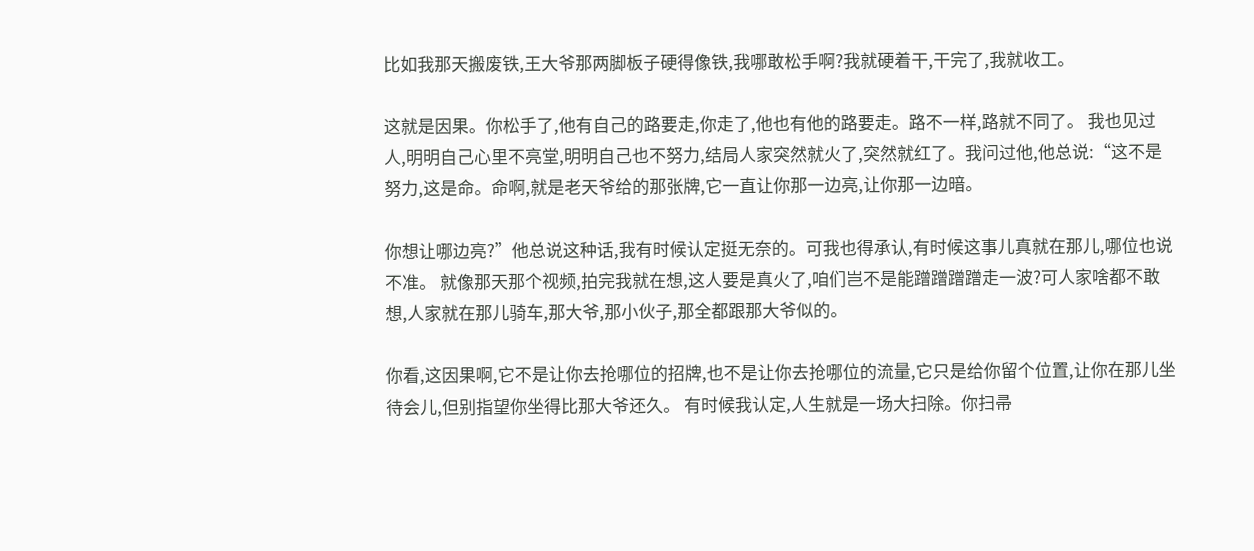比如我那天搬废铁,王大爷那两脚板子硬得像铁,我哪敢松手啊?我就硬着干,干完了,我就收工。

这就是因果。你松手了,他有自己的路要走,你走了,他也有他的路要走。路不一样,路就不同了。 我也见过人,明明自己心里不亮堂,明明自己也不努力,结局人家突然就火了,突然就红了。我问过他,他总说:“这不是努力,这是命。命啊,就是老天爷给的那张牌,它一直让你那一边亮,让你那一边暗。

你想让哪边亮?”他总说这种话,我有时候认定挺无奈的。可我也得承认,有时候这事儿真就在那儿,哪位也说不准。 就像那天那个视频,拍完我就在想,这人要是真火了,咱们岂不是能蹭蹭蹭蹭走一波?可人家啥都不敢想,人家就在那儿骑车,那大爷,那小伙子,那全都跟那大爷似的。

你看,这因果啊,它不是让你去抢哪位的招牌,也不是让你去抢哪位的流量,它只是给你留个位置,让你在那儿坐待会儿,但别指望你坐得比那大爷还久。 有时候我认定,人生就是一场大扫除。你扫帚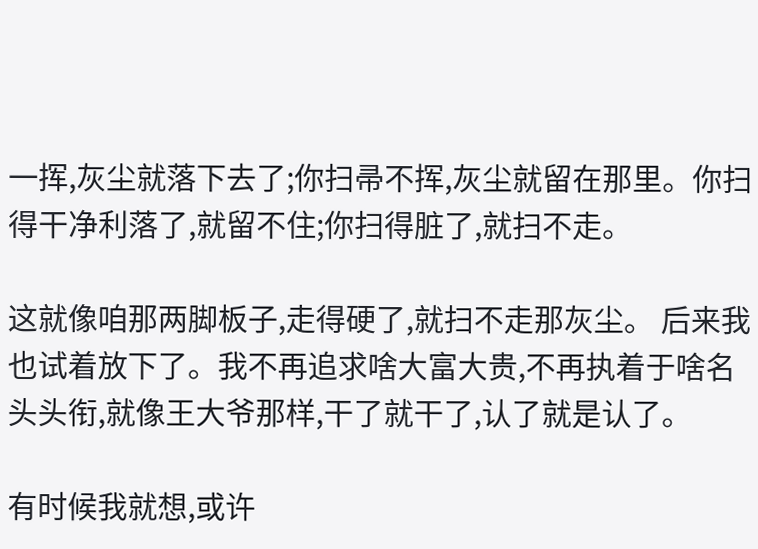一挥,灰尘就落下去了;你扫帚不挥,灰尘就留在那里。你扫得干净利落了,就留不住;你扫得脏了,就扫不走。

这就像咱那两脚板子,走得硬了,就扫不走那灰尘。 后来我也试着放下了。我不再追求啥大富大贵,不再执着于啥名头头衔,就像王大爷那样,干了就干了,认了就是认了。

有时候我就想,或许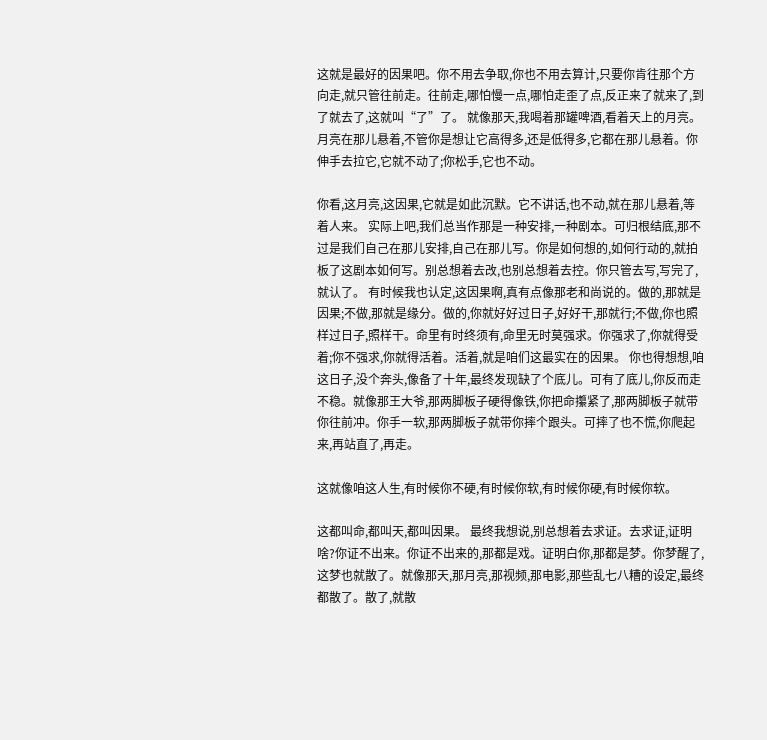这就是最好的因果吧。你不用去争取,你也不用去算计,只要你肯往那个方向走,就只管往前走。往前走,哪怕慢一点,哪怕走歪了点,反正来了就来了,到了就去了,这就叫“了”了。 就像那天,我喝着那罐啤酒,看着天上的月亮。月亮在那儿悬着,不管你是想让它高得多,还是低得多,它都在那儿悬着。你伸手去拉它,它就不动了;你松手,它也不动。

你看,这月亮,这因果,它就是如此沉默。它不讲话,也不动,就在那儿悬着,等着人来。 实际上吧,我们总当作那是一种安排,一种剧本。可归根结底,那不过是我们自己在那儿安排,自己在那儿写。你是如何想的,如何行动的,就拍板了这剧本如何写。别总想着去改,也别总想着去控。你只管去写,写完了,就认了。 有时候我也认定,这因果啊,真有点像那老和尚说的。做的,那就是因果;不做,那就是缘分。做的,你就好好过日子,好好干,那就行;不做,你也照样过日子,照样干。命里有时终须有,命里无时莫强求。你强求了,你就得受着;你不强求,你就得活着。活着,就是咱们这最实在的因果。 你也得想想,咱这日子,没个奔头,像备了十年,最终发现缺了个底儿。可有了底儿,你反而走不稳。就像那王大爷,那两脚板子硬得像铁,你把命攥紧了,那两脚板子就带你往前冲。你手一软,那两脚板子就带你摔个跟头。可摔了也不慌,你爬起来,再站直了,再走。

这就像咱这人生,有时候你不硬,有时候你软,有时候你硬,有时候你软。

这都叫命,都叫天,都叫因果。 最终我想说,别总想着去求证。去求证,证明啥?你证不出来。你证不出来的,那都是戏。证明白你,那都是梦。你梦醒了,这梦也就散了。就像那天,那月亮,那视频,那电影,那些乱七八糟的设定,最终都散了。散了,就散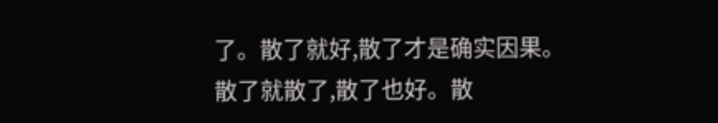了。散了就好,散了才是确实因果。 散了就散了,散了也好。散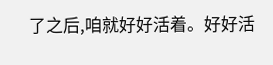了之后,咱就好好活着。好好活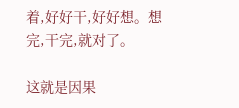着,好好干,好好想。想完,干完,就对了。

这就是因果